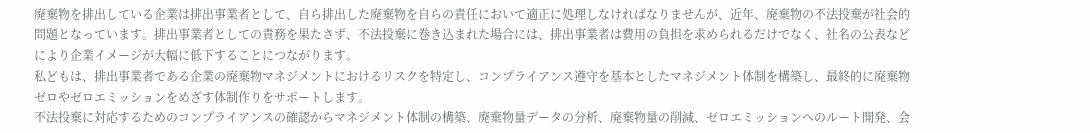廃棄物を排出している企業は排出事業者として、自ら排出した廃棄物を自らの責任において適正に処理しなければなりませんが、近年、廃棄物の不法投棄が社会的問題となっています。排出事業者としての責務を果たさず、不法投棄に巻き込まれた場合には、排出事業者は費用の負担を求められるだけでなく、社名の公表などにより企業イメージが大幅に低下することにつながります。
私どもは、排出事業者である企業の廃棄物マネジメントにおけるリスクを特定し、コンプライアンス遵守を基本としたマネジメント体制を構築し、最終的に廃棄物ゼロやゼロエミッションをめざす体制作りをサポートします。
不法投棄に対応するためのコンプライアンスの確認からマネジメント体制の構築、廃棄物量データの分析、廃棄物量の削減、ゼロエミッションへのルート開発、会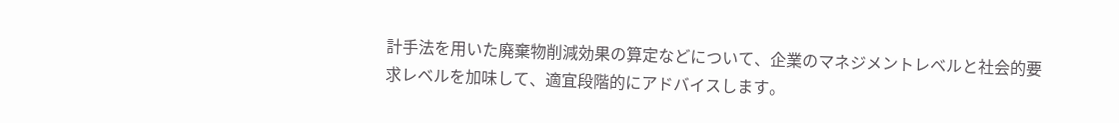計手法を用いた廃棄物削減効果の算定などについて、企業のマネジメントレベルと社会的要求レベルを加味して、適宜段階的にアドバイスします。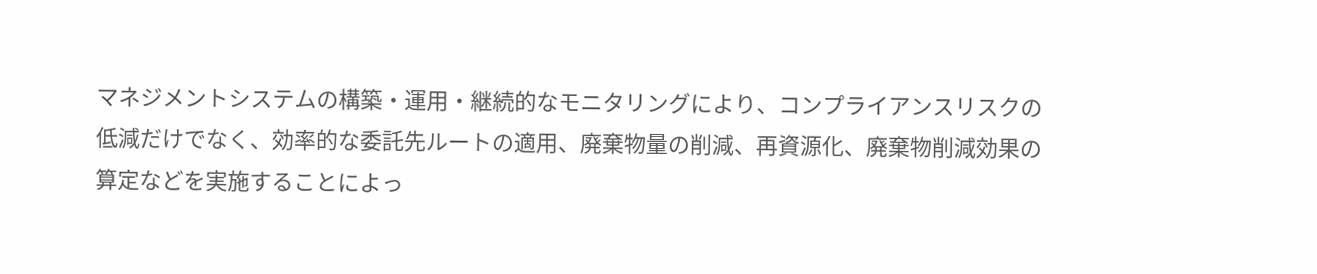マネジメントシステムの構築・運用・継続的なモニタリングにより、コンプライアンスリスクの低減だけでなく、効率的な委託先ルートの適用、廃棄物量の削減、再資源化、廃棄物削減効果の算定などを実施することによっ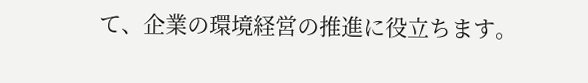て、企業の環境経営の推進に役立ちます。